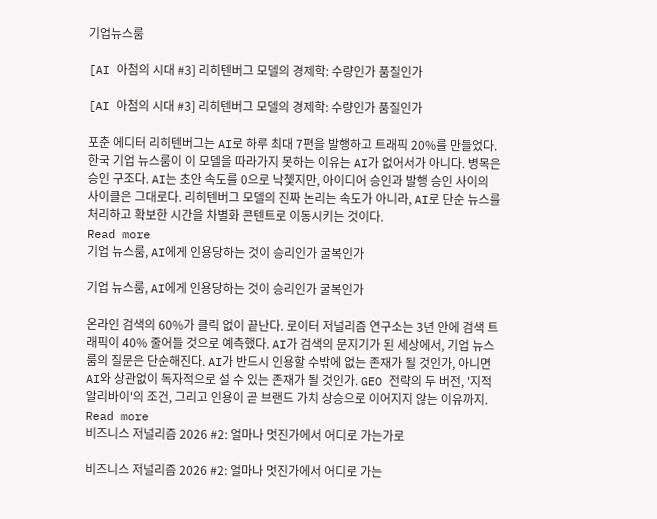기업뉴스룸

[AI 아첨의 시대 #3] 리히텐버그 모델의 경제학: 수량인가 품질인가

[AI 아첨의 시대 #3] 리히텐버그 모델의 경제학: 수량인가 품질인가

포춘 에디터 리히텐버그는 AI로 하루 최대 7편을 발행하고 트래픽 20%를 만들었다. 한국 기업 뉴스룸이 이 모델을 따라가지 못하는 이유는 AI가 없어서가 아니다. 병목은 승인 구조다. AI는 초안 속도를 0으로 낙쳋지만, 아이디어 승인과 발행 승인 사이의 사이클은 그대로다. 리히텐버그 모델의 진짜 논리는 속도가 아니라, AI로 단순 뉴스를 처리하고 확보한 시간을 차별화 콘텐트로 이동시키는 것이다.
Read more
기업 뉴스룸, AI에게 인용당하는 것이 승리인가 굴복인가

기업 뉴스룸, AI에게 인용당하는 것이 승리인가 굴복인가

온라인 검색의 60%가 클릭 없이 끝난다. 로이터 저널리즘 연구소는 3년 안에 검색 트래픽이 40% 줄어들 것으로 예측했다. AI가 검색의 문지기가 된 세상에서, 기업 뉴스룸의 질문은 단순해진다. AI가 반드시 인용할 수밖에 없는 존재가 될 것인가, 아니면 AI와 상관없이 독자적으로 설 수 있는 존재가 될 것인가. GEO 전략의 두 버전, '지적 알리바이'의 조건, 그리고 인용이 곧 브랜드 가치 상승으로 이어지지 않는 이유까지.
Read more
비즈니스 저널리즘 2026 #2: 얼마나 멋진가에서 어디로 가는가로

비즈니스 저널리즘 2026 #2: 얼마나 멋진가에서 어디로 가는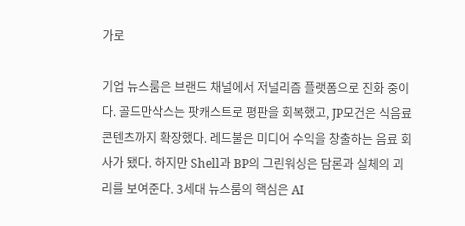가로

기업 뉴스룸은 브랜드 채널에서 저널리즘 플랫폼으로 진화 중이다. 골드만삭스는 팟캐스트로 평판을 회복했고, JP모건은 식음료 콘텐츠까지 확장했다. 레드불은 미디어 수익을 창출하는 음료 회사가 됐다. 하지만 Shell과 BP의 그린워싱은 담론과 실체의 괴리를 보여준다. 3세대 뉴스룸의 핵심은 AI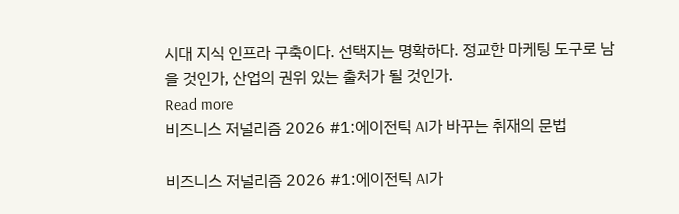시대 지식 인프라 구축이다. 선택지는 명확하다. 정교한 마케팅 도구로 남을 것인가, 산업의 권위 있는 출처가 될 것인가.
Read more
비즈니스 저널리즘 2026 #1:에이전틱 AI가 바꾸는 취재의 문법

비즈니스 저널리즘 2026 #1:에이전틱 AI가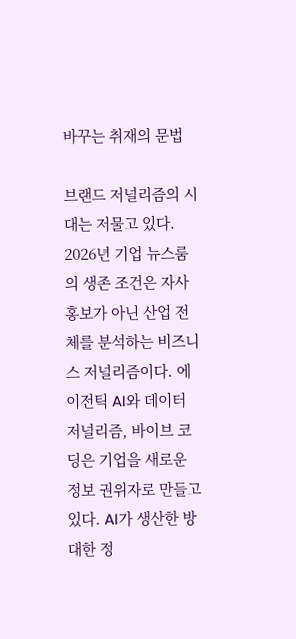바꾸는 취재의 문법

브랜드 저널리즘의 시대는 저물고 있다. 2026년 기업 뉴스룸의 생존 조건은 자사 홍보가 아닌 산업 전체를 분석하는 비즈니스 저널리즘이다. 에이전틱 AI와 데이터 저널리즘, 바이브 코딩은 기업을 새로운 정보 권위자로 만들고 있다. AI가 생산한 방대한 정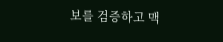보를 검증하고 맥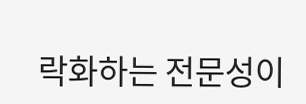락화하는 전문성이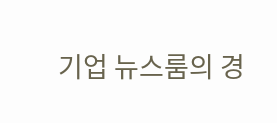기업 뉴스룸의 경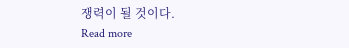쟁력이 될 것이다.
Read more